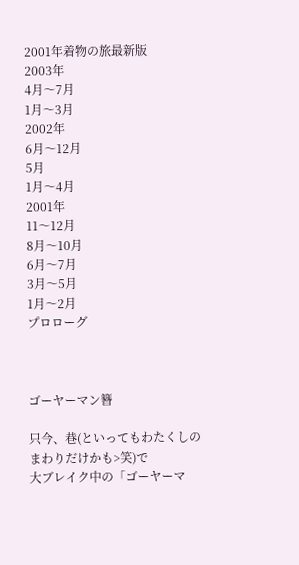2001年着物の旅最新版
2003年
4月〜7月
1月〜3月
2002年
6月〜12月
5月
1月〜4月
2001年
11〜12月
8月〜10月
6月〜7月
3月〜5月
1月〜2月
プロローグ



ゴーヤーマン簪

只今、巷(といってもわたくしのまわりだけかも>笑)で
大ブレイク中の「ゴーヤーマ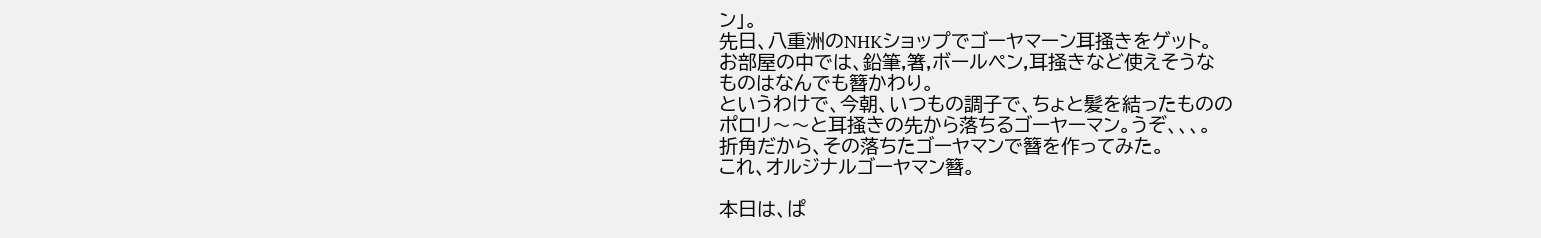ン」。
先日、八重洲のNHKショップでゴーヤマーン耳掻きをゲット。
お部屋の中では、鉛筆,箸,ボールペン,耳掻きなど使えそうな
ものはなんでも簪かわり。
というわけで、今朝、いつもの調子で、ちょと髪を結ったものの
ポロリ〜〜と耳掻きの先から落ちるゴーヤーマン。うぞ、、、。
折角だから、その落ちたゴーヤマンで簪を作ってみた。
これ、オルジナルゴーヤマン簪。

本日は、ぱ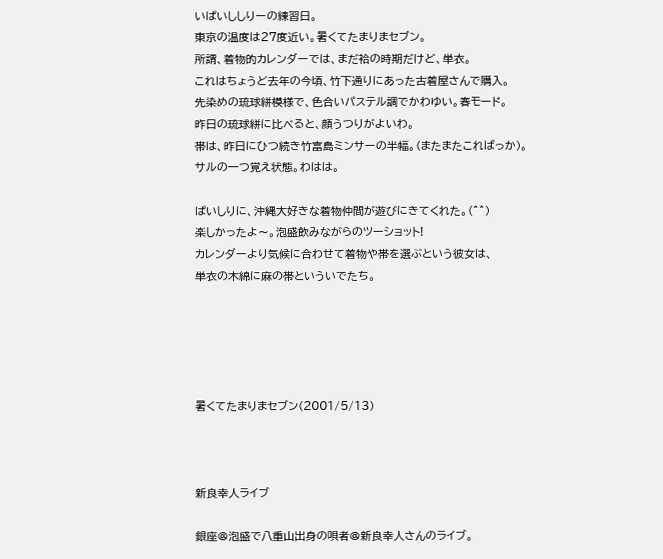いぱいししりーの練習日。
東京の温度は27度近い。暑くてたまりまセブン。
所謂、着物的カレンダーでは、まだ袷の時期だけど、単衣。
これはちょうど去年の今頃、竹下通りにあった古着屋さんで購入。
先染めの琉球絣模様で、色合いパステル調でかわゆい。春モード。
昨日の琉球絣に比べると、顔うつりがよいわ。
帯は、昨日にひつ続き竹富島ミンサーの半幅。(またまたこればっか)。
サルの一つ覚え状態。わはは。

ぱいしりに、沖縄大好きな着物仲間が遊びにきてくれた。(^^)
楽しかったよ〜。泡盛飲みながらのツーショット!
カレンダーより気候に合わせて着物や帯を選ぶという彼女は、
単衣の木綿に麻の帯といういでたち。





暑くてたまりまセブン(2001/5/13)



新良幸人ライブ

銀座@泡盛で八重山出身の唄者@新良幸人さんのライブ。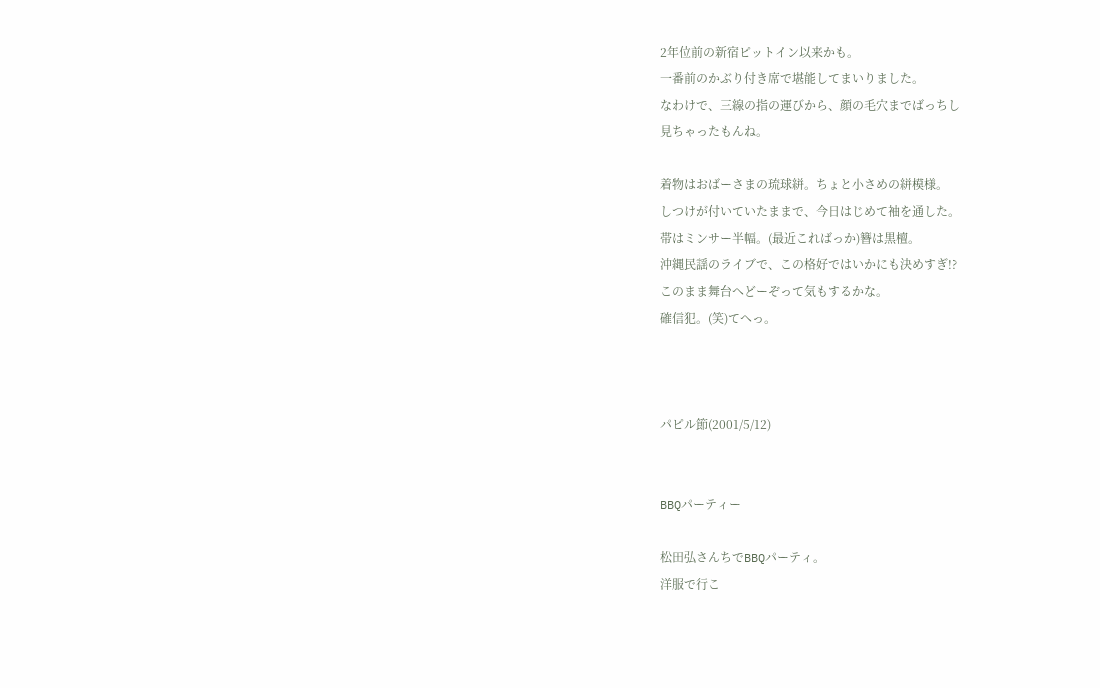2年位前の新宿ピットイン以来かも。
一番前のかぶり付き席で堪能してまいりました。
なわけで、三線の指の運びから、顔の毛穴までばっちし
見ちゃったもんね。

着物はおばーさまの琉球絣。ちょと小さめの絣模様。
しつけが付いていたままで、今日はじめて袖を通した。
帯はミンサー半幅。(最近こればっか)簪は黒檀。
沖縄民謡のライブで、この格好ではいかにも決めすぎ!?
このまま舞台へどーぞって気もするかな。
確信犯。(笑)てへっ。



パピル節(2001/5/12)


BBQパーティー

松田弘さんちでBBQパーティ。
洋服で行こ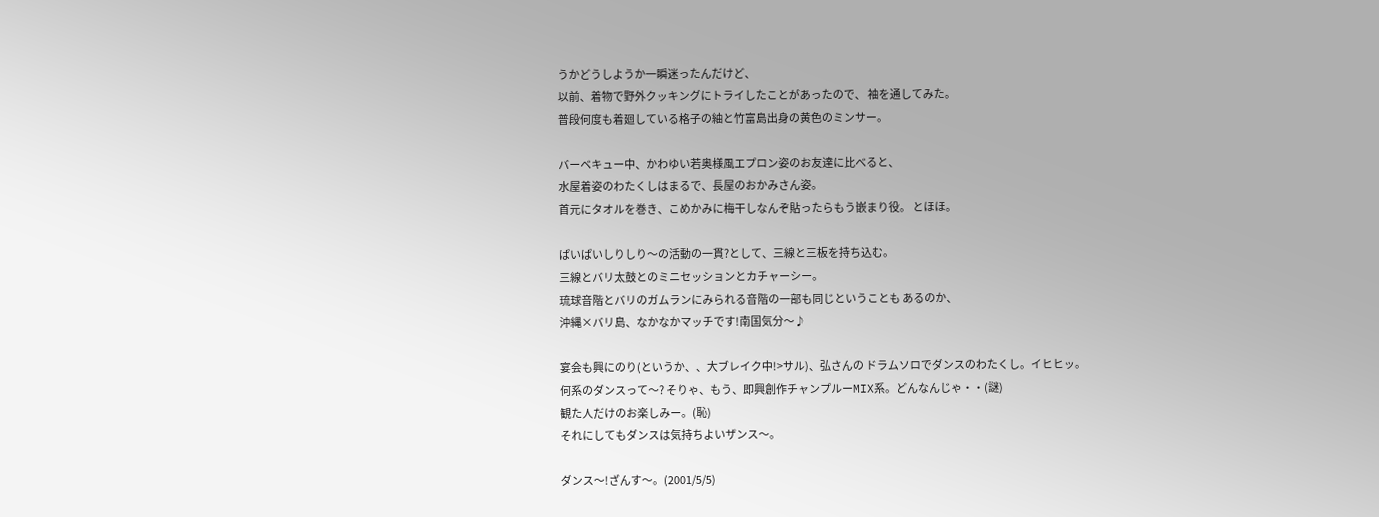うかどうしようか一瞬迷ったんだけど、
以前、着物で野外クッキングにトライしたことがあったので、 袖を通してみた。
普段何度も着廻している格子の紬と竹富島出身の黄色のミンサー。

バーベキュー中、かわゆい若奥様風エプロン姿のお友達に比べると、
水屋着姿のわたくしはまるで、長屋のおかみさん姿。
首元にタオルを巻き、こめかみに梅干しなんぞ貼ったらもう嵌まり役。 とほほ。

ぱいぱいしりしり〜の活動の一貫?として、三線と三板を持ち込む。
三線とバリ太鼓とのミニセッションとカチャーシー。
琉球音階とバリのガムランにみられる音階の一部も同じということも あるのか、
沖縄×バリ島、なかなかマッチです!南国気分〜♪

宴会も興にのり(というか、、大ブレイク中!>サル)、弘さんの ドラムソロでダンスのわたくし。イヒヒッ。
何系のダンスって〜? そりゃ、もう、即興創作チャンプルーMIX系。どんなんじゃ・・(謎)
観た人だけのお楽しみー。(恥)
それにしてもダンスは気持ちよいザンス〜。

ダンス〜!ざんす〜。(2001/5/5)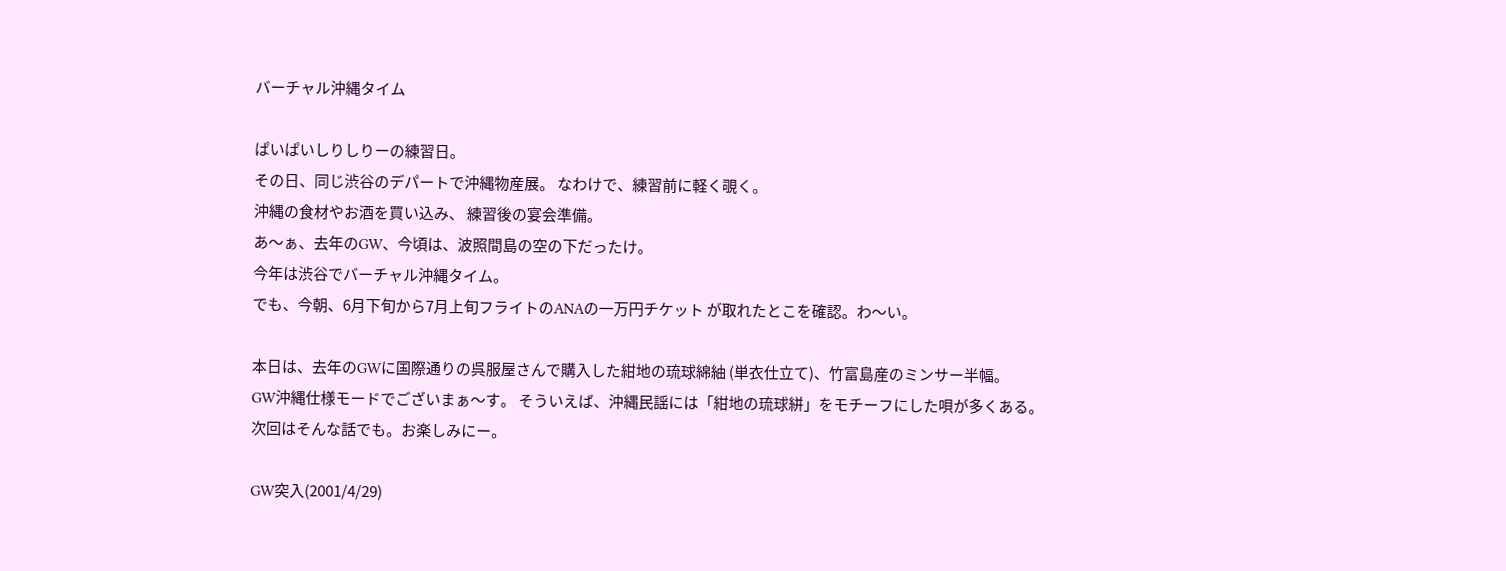バーチャル沖縄タイム

ぱいぱいしりしりーの練習日。
その日、同じ渋谷のデパートで沖縄物産展。 なわけで、練習前に軽く覗く。
沖縄の食材やお酒を買い込み、 練習後の宴会準備。
あ〜ぁ、去年のGW、今頃は、波照間島の空の下だったけ。
今年は渋谷でバーチャル沖縄タイム。
でも、今朝、6月下旬から7月上旬フライトのANAの一万円チケット が取れたとこを確認。わ〜い。

本日は、去年のGWに国際通りの呉服屋さんで購入した紺地の琉球綿紬 (単衣仕立て)、竹富島産のミンサー半幅。
GW沖縄仕様モードでございまぁ〜す。 そういえば、沖縄民謡には「紺地の琉球絣」をモチーフにした唄が多くある。
次回はそんな話でも。お楽しみにー。

GW突入(2001/4/29)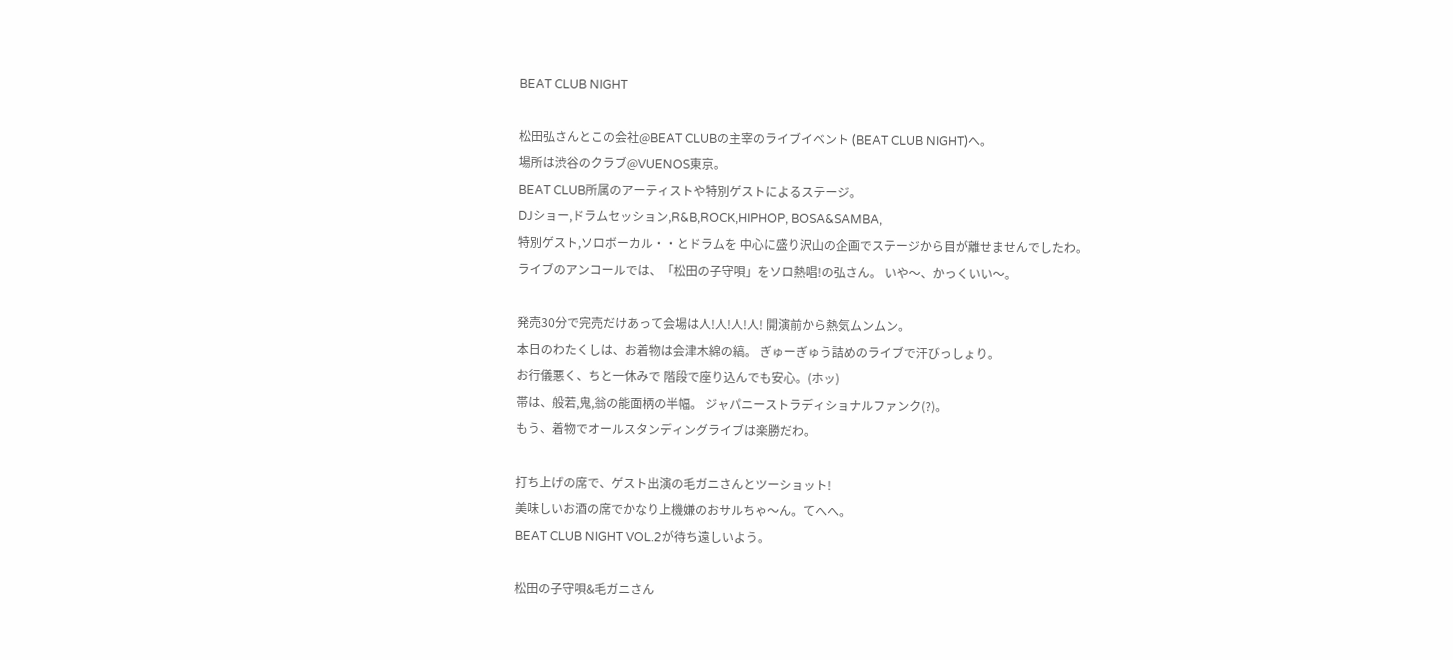BEAT CLUB NIGHT

松田弘さんとこの会社@BEAT CLUBの主宰のライブイベント (BEAT CLUB NIGHT)へ。
場所は渋谷のクラブ@VUENOS東京。
BEAT CLUB所属のアーティストや特別ゲストによるステージ。
DJショー,ドラムセッション,R&B,ROCK,HIPHOP, BOSA&SAMBA,
特別ゲスト,ソロボーカル・・とドラムを 中心に盛り沢山の企画でステージから目が離せませんでしたわ。
ライブのアンコールでは、「松田の子守唄」をソロ熱唱!の弘さん。 いや〜、かっくいい〜。

発売30分で完売だけあって会場は人!人!人!人! 開演前から熱気ムンムン。
本日のわたくしは、お着物は会津木綿の縞。 ぎゅーぎゅう詰めのライブで汗びっしょり。
お行儀悪く、ちと一休みで 階段で座り込んでも安心。(ホッ)
帯は、般若,鬼,翁の能面柄の半幅。 ジャパニーストラディショナルファンク(?)。
もう、着物でオールスタンディングライブは楽勝だわ。

打ち上げの席で、ゲスト出演の毛ガニさんとツーショット!
美味しいお酒の席でかなり上機嫌のおサルちゃ〜ん。てへへ。
BEAT CLUB NIGHT VOL.2が待ち遠しいよう。

松田の子守唄&毛ガニさん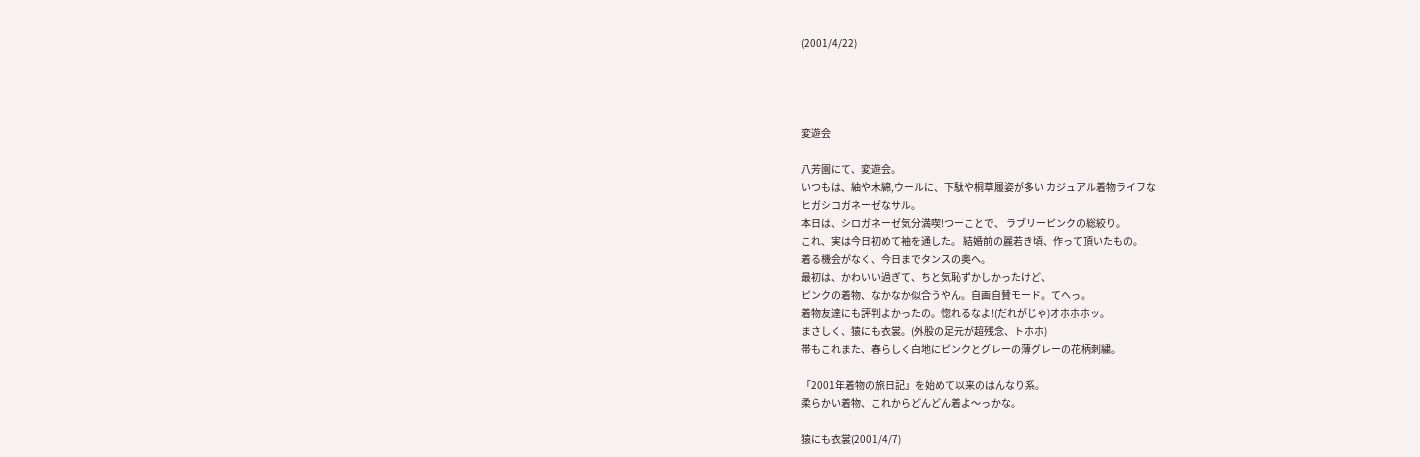(2001/4/22)




変遊会

八芳園にて、変遊会。
いつもは、紬や木綿,ウールに、下駄や桐草履姿が多い カジュアル着物ライフな
ヒガシコガネーゼなサル。
本日は、シロガネーゼ気分満喫!つーことで、 ラブリーピンクの総絞り。
これ、実は今日初めて袖を通した。 結婚前の麗若き頃、作って頂いたもの。
着る機会がなく、今日までタンスの奥へ。
最初は、かわいい過ぎて、ちと気恥ずかしかったけど、
ピンクの着物、なかなか似合うやん。自画自賛モード。てへっ。
着物友達にも評判よかったの。惚れるなよ!(だれがじゃ)オホホホッ。
まさしく、猿にも衣裳。(外股の足元が超残念、トホホ)
帯もこれまた、春らしく白地にピンクとグレーの薄グレーの花柄刺繍。

「2001年着物の旅日記」を始めて以来のはんなり系。
柔らかい着物、これからどんどん着よ〜っかな。

猿にも衣裳(2001/4/7)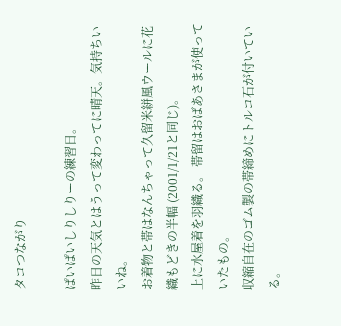タコつながり

ぱいぱいしりしりーの練習日。
昨日の天気とはうって変わってに晴天。気持ちいいね。
お着物と帯はなんちゃって久留米絣風ウールに花織もどきの半幅 (2001/1/21と同じ)。
上に水屋着を羽織る。 帯留はおばあさまが使っていたもの。
収縮自在のゴム製の帯締めにトルコ石が付いている。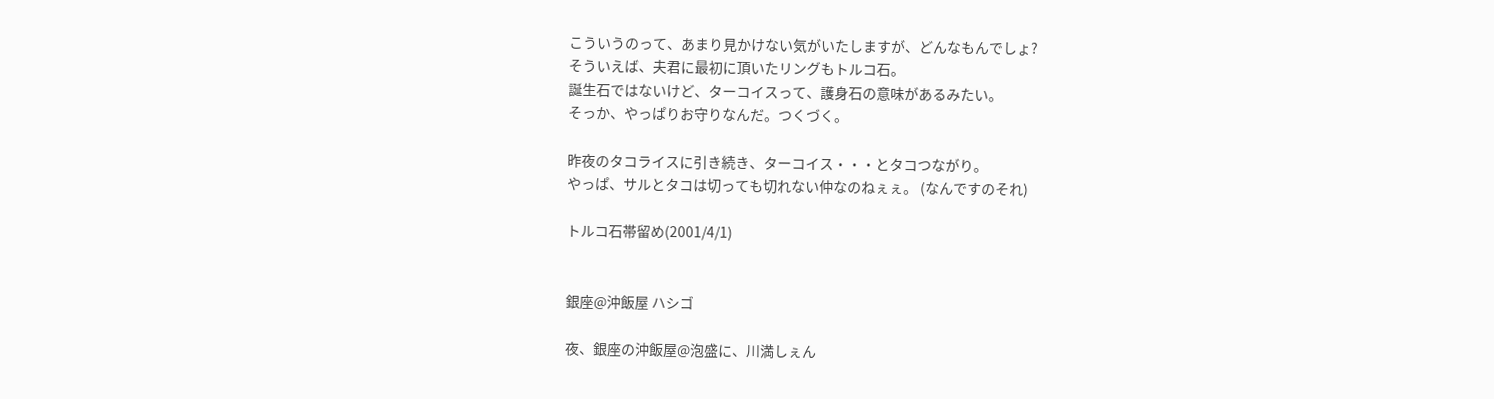こういうのって、あまり見かけない気がいたしますが、どんなもんでしょ?
そういえば、夫君に最初に頂いたリングもトルコ石。
誕生石ではないけど、ターコイスって、護身石の意味があるみたい。
そっか、やっぱりお守りなんだ。つくづく。

昨夜のタコライスに引き続き、ターコイス・・・とタコつながり。
やっぱ、サルとタコは切っても切れない仲なのねぇぇ。 (なんですのそれ)

トルコ石帯留め(2001/4/1)


銀座@沖飯屋 ハシゴ

夜、銀座の沖飯屋@泡盛に、川満しぇん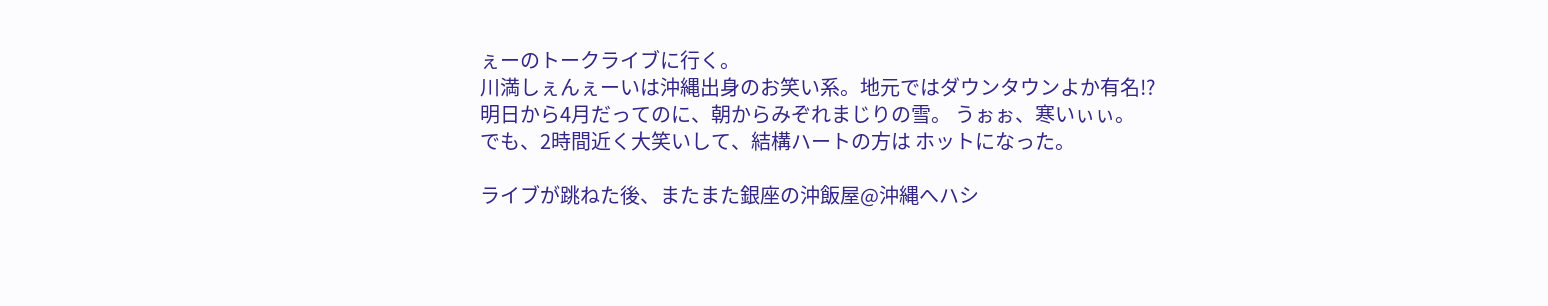ぇーのトークライブに行く。
川満しぇんぇーいは沖縄出身のお笑い系。地元ではダウンタウンよか有名!?
明日から4月だってのに、朝からみぞれまじりの雪。 うぉぉ、寒いぃぃ。
でも、2時間近く大笑いして、結構ハートの方は ホットになった。

ライブが跳ねた後、またまた銀座の沖飯屋@沖縄へハシ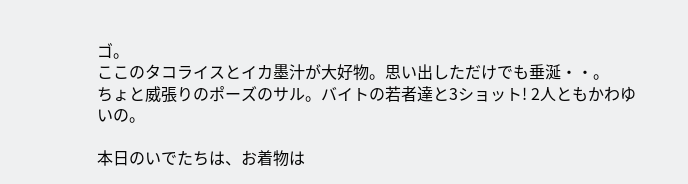ゴ。
ここのタコライスとイカ墨汁が大好物。思い出しただけでも垂涎・・。
ちょと威張りのポーズのサル。バイトの若者達と3ショット! 2人ともかわゆいの。

本日のいでたちは、お着物は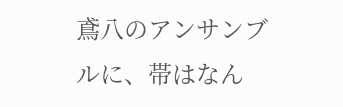鳶八のアンサンブルに、帯はなん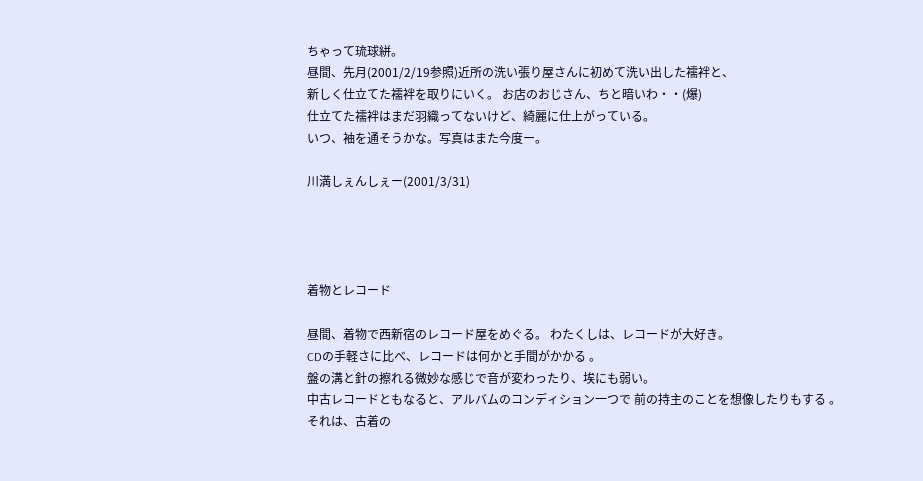ちゃって琉球絣。
昼間、先月(2001/2/19参照)近所の洗い張り屋さんに初めて洗い出した襦袢と、
新しく仕立てた襦袢を取りにいく。 お店のおじさん、ちと暗いわ・・(爆)
仕立てた襦袢はまだ羽織ってないけど、綺麗に仕上がっている。
いつ、袖を通そうかな。写真はまた今度ー。

川満しぇんしぇー(2001/3/31)




着物とレコード

昼間、着物で西新宿のレコード屋をめぐる。 わたくしは、レコードが大好き。
CDの手軽さに比べ、レコードは何かと手間がかかる 。
盤の溝と針の擦れる微妙な感じで音が変わったり、埃にも弱い。
中古レコードともなると、アルバムのコンディション一つで 前の持主のことを想像したりもする 。
それは、古着の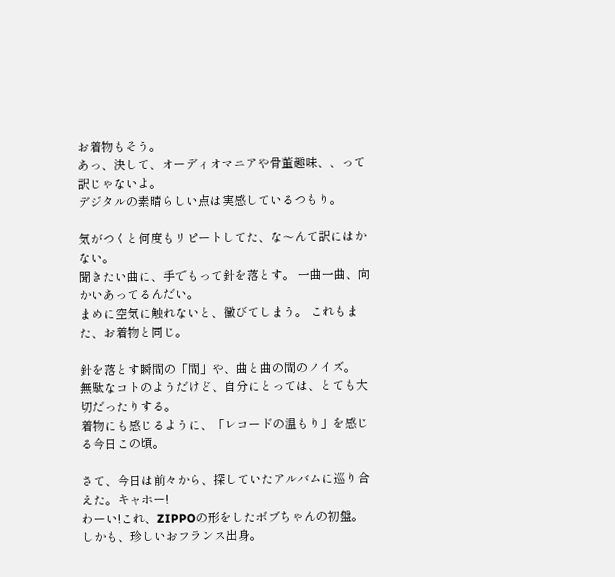お着物もそう。
あっ、決して、オーディオマニアや骨董趣味、、って 訳じゃないよ。
デジタルの素晴らしい点は実感しているつもり。

気がつくと何度もリピートしてた、な〜んて訳にはかない。
聞きたい曲に、手でもって針を落とす。 一曲一曲、向かいあってるんだい。
まめに空気に触れないと、黴びてしまう。 これもまた、お着物と同じ。

針を落とす瞬間の「間」や、曲と曲の間のノイズ。
無駄なコトのようだけど、自分にとっては、とても大切だったりする。
着物にも感じるように、「レコードの温もり」を感じる今日この頃。

さて、今日は前々から、探していたアルバムに巡り合えた。キャホー!
わーい!これ、ZIPPOの形をしたボブちゃんの初盤。 しかも、珍しいおフランス出身。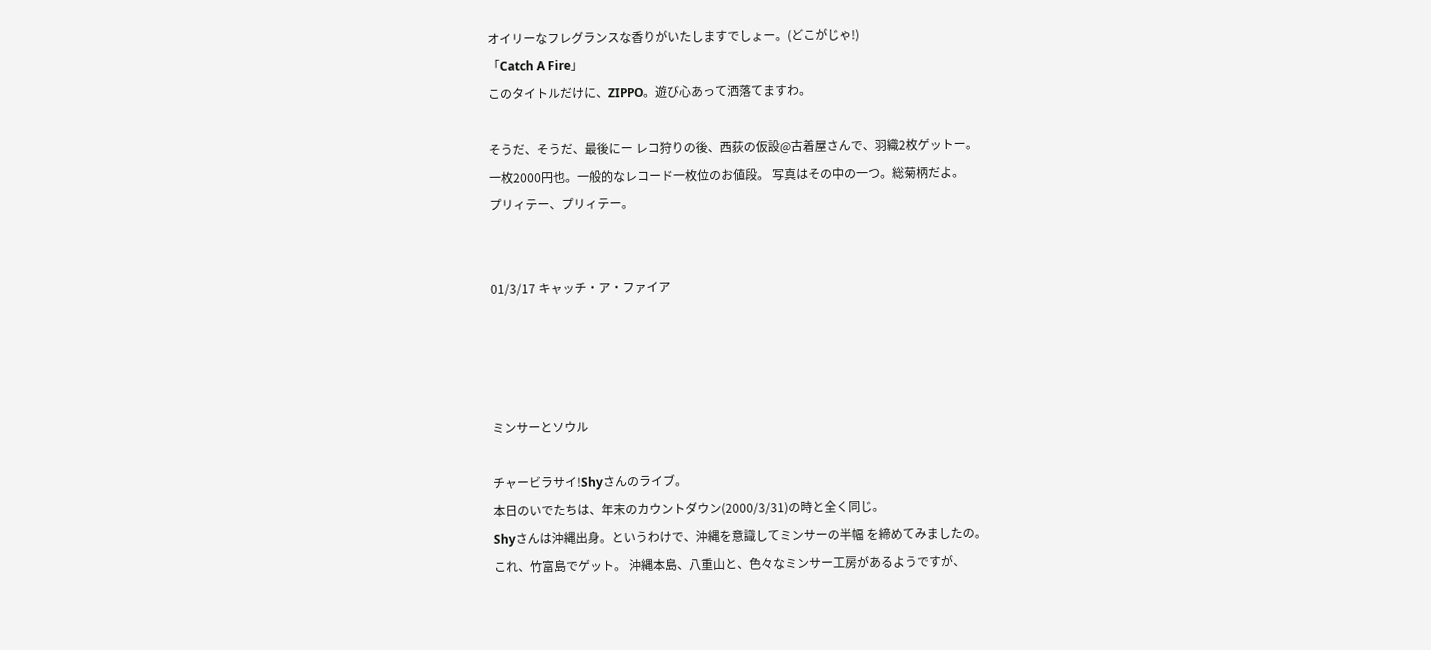オイリーなフレグランスな香りがいたしますでしょー。(どこがじゃ!)
「Catch A Fire」
このタイトルだけに、ZIPPO。遊び心あって洒落てますわ。

そうだ、そうだ、最後にー レコ狩りの後、西荻の仮設@古着屋さんで、羽織2枚ゲットー。
一枚2000円也。一般的なレコード一枚位のお値段。 写真はその中の一つ。総菊柄だよ。
プリィテー、プリィテー。


01/3/17 キャッチ・ア・ファイア




ミンサーとソウル

チャービラサイ!Shyさんのライブ。
本日のいでたちは、年末のカウントダウン(2000/3/31)の時と全く同じ。
Shyさんは沖縄出身。というわけで、沖縄を意識してミンサーの半幅 を締めてみましたの。
これ、竹富島でゲット。 沖縄本島、八重山と、色々なミンサー工房があるようですが、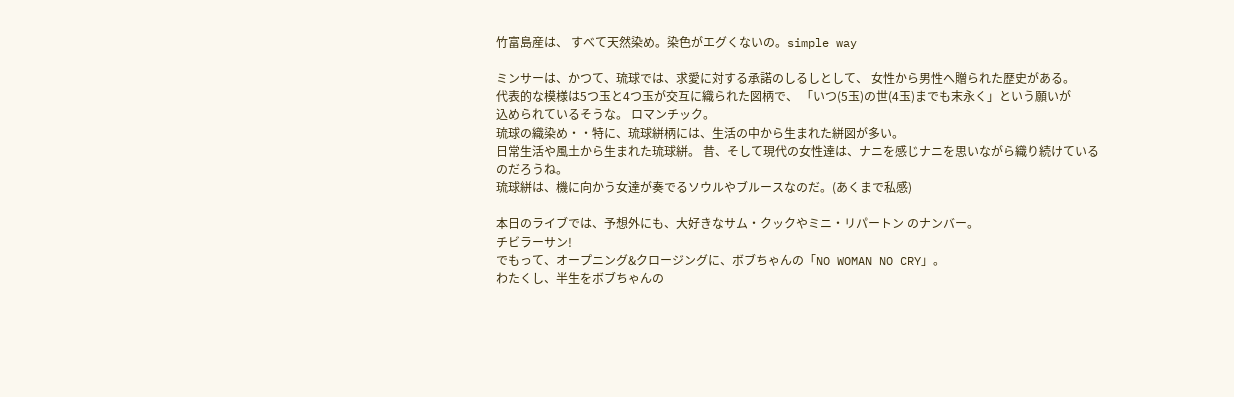竹富島産は、 すべて天然染め。染色がエグくないの。simple way

ミンサーは、かつて、琉球では、求愛に対する承諾のしるしとして、 女性から男性へ贈られた歴史がある。
代表的な模様は5つ玉と4つ玉が交互に織られた図柄で、 「いつ(5玉)の世(4玉)までも末永く」という願いが
込められているそうな。 ロマンチック。
琉球の織染め・・特に、琉球絣柄には、生活の中から生まれた絣図が多い。
日常生活や風土から生まれた琉球絣。 昔、そして現代の女性達は、ナニを感じナニを思いながら織り続けているのだろうね。
琉球絣は、機に向かう女達が奏でるソウルやブルースなのだ。(あくまで私感)

本日のライブでは、予想外にも、大好きなサム・クックやミニ・リパートン のナンバー。
チビラーサン!
でもって、オープニング&クロージングに、ボブちゃんの「NO WOMAN NO CRY」。
わたくし、半生をボブちゃんの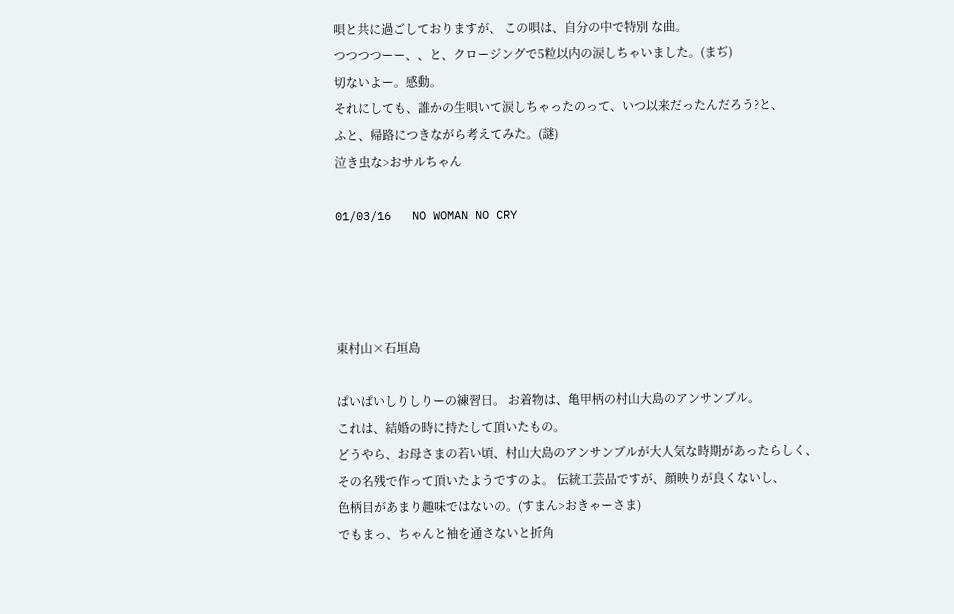唄と共に過ごしておりますが、 この唄は、自分の中で特別 な曲。
つつつつーー、、と、クロージングで5粒以内の涙しちゃいました。(まぢ)
切ないよー。感動。
それにしても、誰かの生唄いて涙しちゃったのって、いつ以来だったんだろう?と、
ふと、帰路につきながら考えてみた。(謎)
泣き虫な>おサルちゃん

01/03/16   NO WOMAN NO CRY




東村山×石垣島

ぱいぱいしりしりーの練習日。 お着物は、亀甲柄の村山大島のアンサンブル。
これは、結婚の時に持たして頂いたもの。
どうやら、お母さまの若い頃、村山大島のアンサンブルが大人気な時期があったらしく、
その名残で作って頂いたようですのよ。 伝統工芸品ですが、顔映りが良くないし、
色柄目があまり趣味ではないの。(すまん>おきゃーさま)
でもまっ、ちゃんと袖を通さないと折角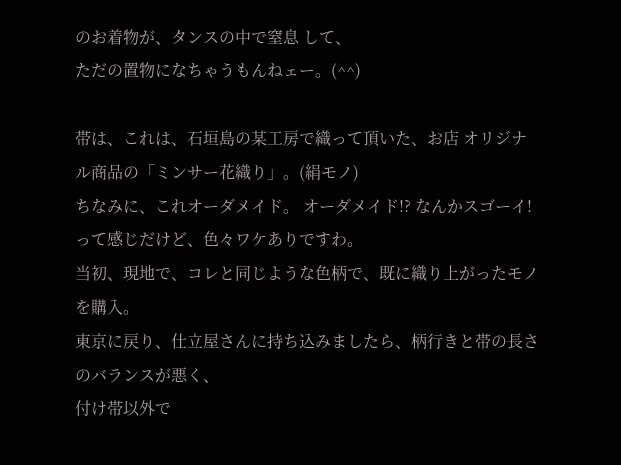のお着物が、タンスの中で窒息 して、
ただの置物になちゃうもんねェー。(^^)

帯は、これは、石垣島の某工房で織って頂いた、お店 オリジナル商品の「ミンサー花織り」。(絹モノ)
ちなみに、これオーダメイド。 オーダメイド!? なんかスゴーイ!って感じだけど、色々ワケありですわ。
当初、現地で、コレと同じような色柄で、既に織り上がったモノを購入。
東京に戻り、仕立屋さんに持ち込みましたら、柄行きと帯の長さのバランスが悪く、
付け帯以外で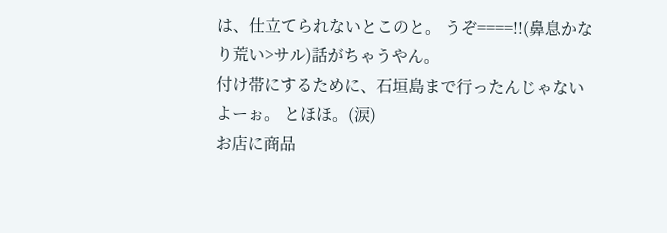は、仕立てられないとこのと。 うぞ====!!(鼻息かなり荒い>サル)話がちゃうやん。
付け帯にするために、石垣島まで行ったんじゃないよーぉ。 とほほ。(涙)
お店に商品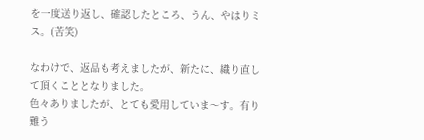を一度送り返し、確認したところ、うん、やはりミス。(苦笑)

なわけで、返品も考えましたが、新たに、織り直して頂くこととなりました。
色々ありましたが、とても愛用していま〜す。有り難う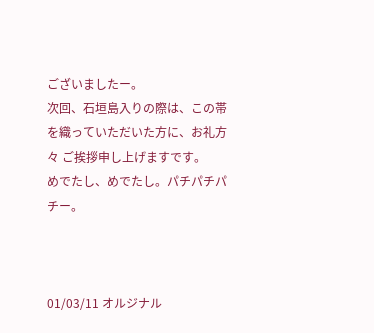ございましたー。
次回、石垣島入りの際は、この帯を織っていただいた方に、お礼方々 ご挨拶申し上げますです。
めでたし、めでたし。パチパチパチー。



01/03/11 オルジナル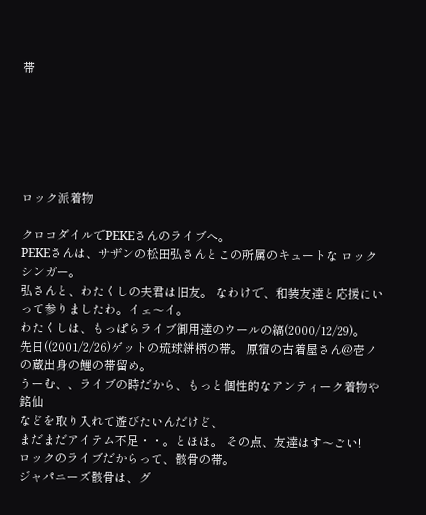帯






ロック派着物

クロコダイルでPEKEさんのライブへ。
PEKEさんは、サザンの松田弘さんとこの所属のキュートな ロックシンガー。
弘さんと、わたくしの夫君は旧友。 なわけで、和装友達と応援にいって参りましたわ。イェ〜イ。
わたくしは、もっぱらライブ御用達のウールの縞(2000/12/29)。
先日((2001/2/26)ゲットの琉球絣柄の帯。 原宿の古着屋さん@壱ノの蔵出身の鯉の帯留め。
うーむ、、ライブの時だから、もっと個性的なアンティーク着物や銘仙
などを取り入れて遊びたいんだけど、
まだまだアイテム不足・・。とほほ。 その点、友達はす〜ごい!
ロックのライブだからって、骸骨の帯。
ジャパニーズ骸骨は、グ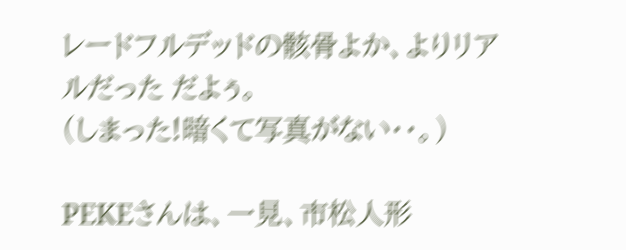レードフルデッドの骸骨よか、よりリアルだった だよぅ。
(しまった!暗くて写真がない・・。)

PEKEさんは、一見、市松人形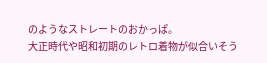のようなストレートのおかっぱ。
大正時代や昭和初期のレトロ着物が似合いそう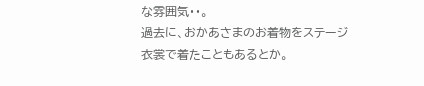な雰囲気・・。
過去に、おかあさまのお着物をステージ衣裳で着たこともあるとか。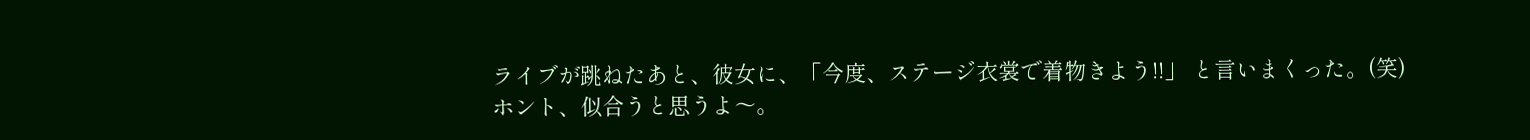ライブが跳ねたあと、彼女に、「今度、ステージ衣裳で着物きよう!!」 と言いまくった。(笑)
ホント、似合うと思うよ〜。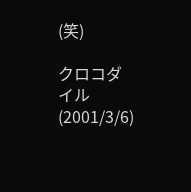(笑)

クロコダイル (2001/3/6)